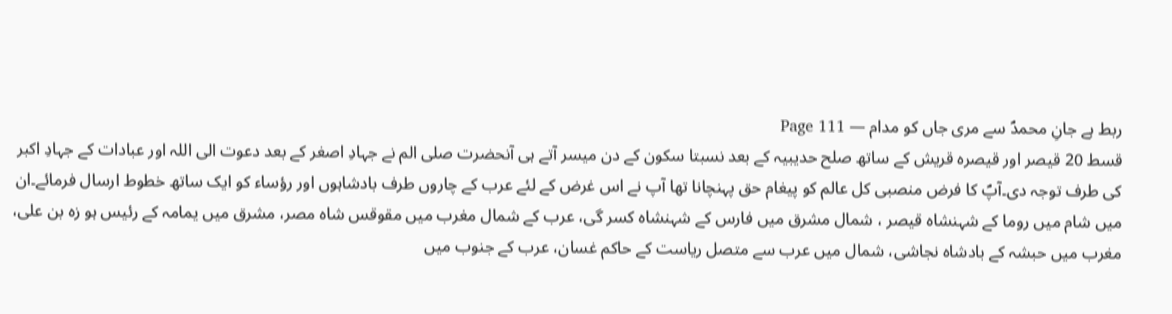ربط ہے جانِ محمدؐ سے مری جاں کو مدام — Page 111
قسط 20 قیصر اور قیصرہ قریش کے ساتھ صلح حدیبیہ کے بعد نسبتا سکون کے دن میسر آتے ہی آنحضرت صلی الم نے جہادِ اصغر کے بعد دعوت الی اللہ اور عبادات کے جہادِ اکبر کی طرف توجہ دی۔آپؐ کا فرض منصبی کل عالم کو پیغام حق پہنچانا تھا آپ نے اس غرض کے لئے عرب کے چاروں طرف بادشاہوں اور رؤساء کو ایک ساتھ خطوط ارسال فرمائے۔ان میں شام میں روما کے شہنشاہ قیصر ، شمال مشرق میں فارس کے شہنشاہ کسر گی، عرب کے شمال مغرب میں مقوقس شاہ مصر، مشرق میں یمامہ کے رئیس ہو زہ بن علی، مغرب میں حبشہ کے بادشاہ نجاشی، شمال میں عرب سے متصل ریاست کے حاکم غسان، عرب کے جنوب میں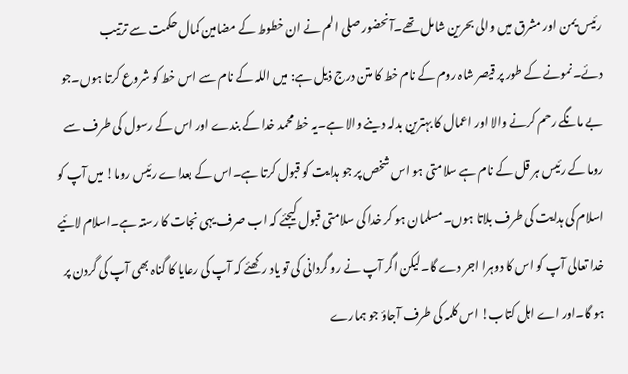رئیس یمن اور مشرق میں والی بحرین شامل تھے۔آنحضور صلی الم نے ان خطوط کے مضامین کمال حکمت سے ترتیب دئے۔نمونے کے طور پر قیصر شاہ روم کے نام خط کا متن درج ذیل ہے: میں اللہ کے نام سے اس خط کو شروع کرتا ہوں۔جو بے مانگے رحم کرنے والا اور اعمال کا بہترین بدلہ دینے والا ہے۔یہ خط محمد خدا کے بندے اور اس کے رسول کی طرف سے روما کے رئیس ہر قل کے نام ہے سلامتی ہو اس شخص پر جو ہدایت کو قبول کرتا ہے۔اس کے بعداے رئیس روما! میں آپ کو اسلام کی ہدایت کی طرف بلاتا ہوں۔مسلمان ہو کر خدا کی سلامتی قبول کیجئے کہ اب صرف یہی نجات کا رستہ ہے۔اسلام لائیے خدا تعالی آپ کو اس کا دوہرا اجر دے گا۔لیکن اگر آپ نے رو گردانی کی تو یاد رکھئے کہ آپ کی رعایا کا گناہ بھی آپ کی گردن پر ہو گا۔اور اے اہل کتاب! اس کلمہ کی طرف آجاؤ جو ہمارے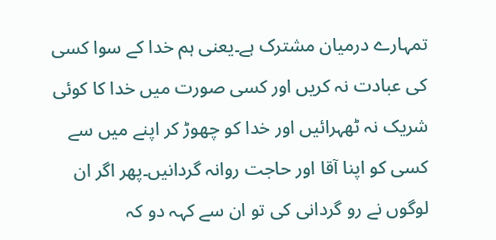تمہارے درمیان مشترک ہے۔یعنی ہم خدا کے سوا کسی کی عبادت نہ کریں اور کسی صورت میں خدا کا کوئی شریک نہ ٹھہرائیں اور خدا کو چھوڑ کر اپنے میں سے کسی کو اپنا آقا اور حاجت روانہ گردانیں۔پھر اگر ان لوگوں نے رو گردانی کی تو ان سے کہہ دو کہ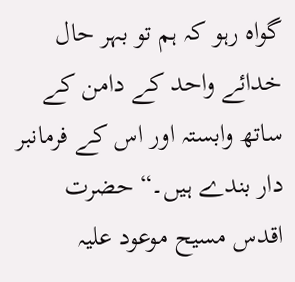گواہ رہو کہ ہم تو بہر حال خدائے واحد کے دامن کے ساتھ وابستہ اور اس کے فرمانبر دار بندے ہیں۔“ حضرت اقدس مسیح موعود علیہ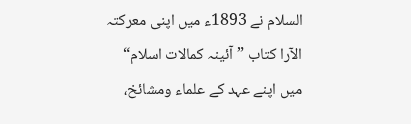السلام نے 1893ء میں اپنی معرکتہ الآرا کتاب ”آئینہ کمالات اسلام“ میں اپنے عہد کے علماء ومشائخ،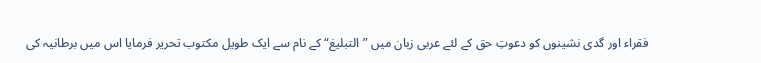فقراء اور گدی نشینوں کو دعوتِ حق کے لئے عربی زبان میں ”التبلیغ“ کے نام سے ایک طویل مکتوب تحریر فرمایا اس میں برطانیہ کی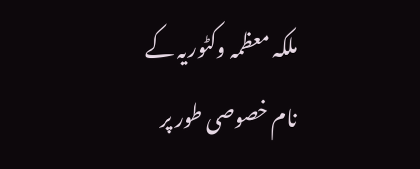ملکہ معظمہ وکٹوریہ کے نام خصوصی طور پر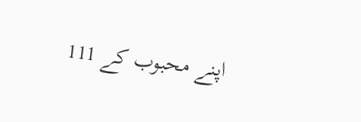اپنے محبوب کے 111